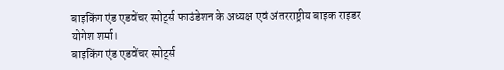बाइकिंग एंड एडवेंचर स्पोर्ट्स फाउंडेशन के अध्यक्ष एवं अंतरराष्ट्रीय बाइक राइडर योगेश शर्मा।
बाइकिंग एंड एडवेंचर स्पोर्ट्स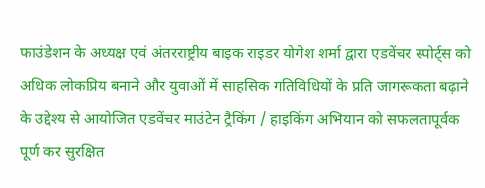फाउंडेशन के अध्यक्ष एवं अंतरराष्ट्रीय बाइक राइडर योगेश शर्मा द्वारा एडवेंचर स्पोर्ट्स को अधिक लोकप्रिय बनाने और युवाओं में साहसिक गतिविधियों के प्रति जागरूकता बढ़ाने के उद्देश्य से आयोजित एडवेंचर माउंटेन ट्रैकिंग / हाइकिंग अभियान को सफलतापूर्वक पूर्ण कर सुरक्षित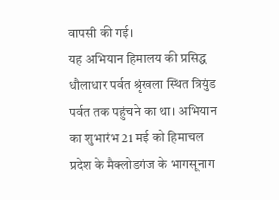वापसी की गई।
यह अभियान हिमालय की प्रसिद्ध धौलाधार पर्वत श्रृंखला स्थित त्रियुंड पर्वत तक पहुंचने का था। अभियान का शुभारंभ 21 मई को हिमाचल प्रदेश के मैक्लोडगंज के भागसूनाग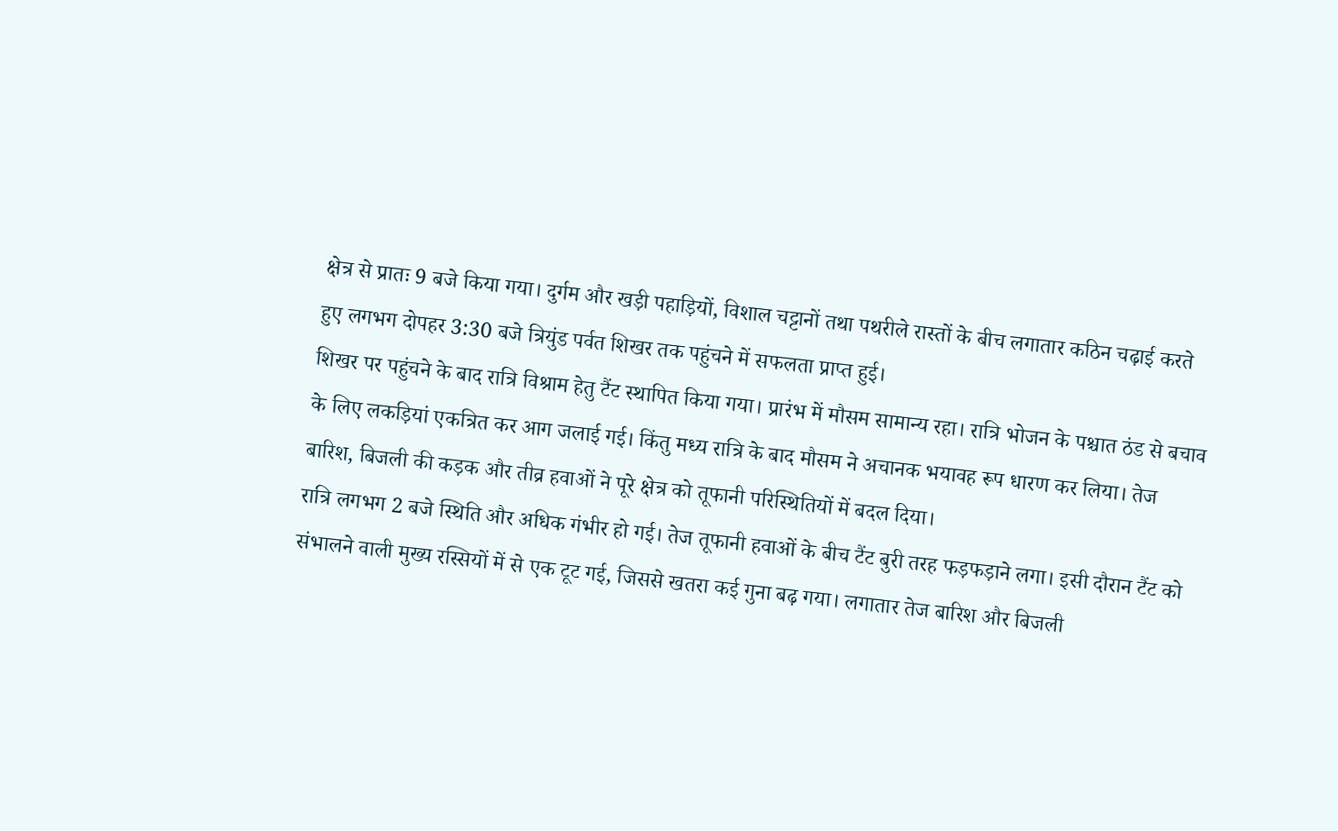क्षेत्र से प्रातः 9 बजे किया गया। दुर्गम और खड़ी पहाड़ियों, विशाल चट्टानों तथा पथरीले रास्तों के बीच लगातार कठिन चढ़ाई करते हुए लगभग दोपहर 3:30 बजे त्रियुंड पर्वत शिखर तक पहुंचने में सफलता प्राप्त हुई।
शिखर पर पहुंचने के बाद रात्रि विश्राम हेतु टैंट स्थापित किया गया। प्रारंभ में मौसम सामान्य रहा। रात्रि भोजन के पश्चात ठंड से बचाव के लिए लकड़ियां एकत्रित कर आग जलाई गई। किंतु मध्य रात्रि के बाद मौसम ने अचानक भयावह रूप धारण कर लिया। तेज बारिश, बिजली की कड़क और तीव्र हवाओं ने पूरे क्षेत्र को तूफानी परिस्थितियों में बदल दिया।
रात्रि लगभग 2 बजे स्थिति और अधिक गंभीर हो गई। तेज तूफानी हवाओं के बीच टैंट बुरी तरह फड़फड़ाने लगा। इसी दौरान टैंट को संभालने वाली मुख्य रस्सियों में से एक टूट गई, जिससे खतरा कई गुना बढ़ गया। लगातार तेज बारिश और बिजली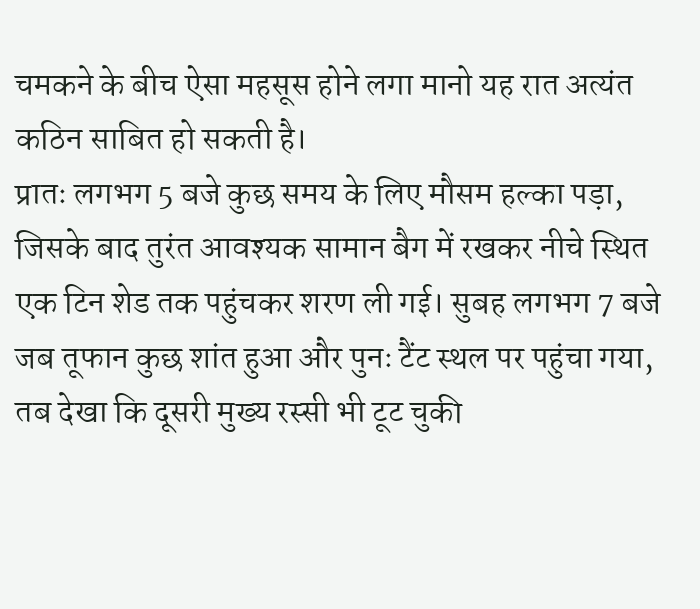चमकने के बीच ऐसा महसूस होने लगा मानो यह रात अत्यंत कठिन साबित हो सकती है।
प्रातः लगभग 5 बजे कुछ समय के लिए मौसम हल्का पड़ा, जिसके बाद तुरंत आवश्यक सामान बैग में रखकर नीचे स्थित एक टिन शेड तक पहुंचकर शरण ली गई। सुबह लगभग 7 बजे जब तूफान कुछ शांत हुआ और पुनः टैंट स्थल पर पहुंचा गया, तब देखा कि दूसरी मुख्य रस्सी भी टूट चुकी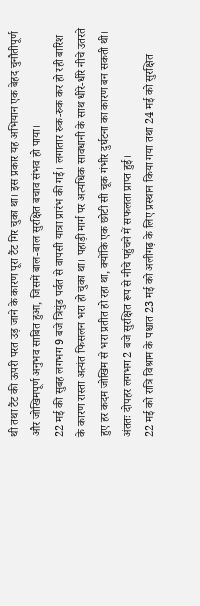थी तथा टैंट की ऊपरी परत उड़ जाने के कारण पूरा टैंट गिर चुका था। इस प्रकार यह अभियान एक बेहद चुनौतीपूर्ण और जोखिमपूर्ण अनुभव साबित हुआ, जिसमें बाल-बाल सुरक्षित बचाव संभव हो पाया।
22 मई की सुबह लगभग 9 बजे त्रियुंड पर्वत से वापसी यात्रा प्रारंभ की गई। लगातार रुक-रुक कर हो रही बारिश के कारण रास्ता अत्यंत फिसलन भरा हो चुका था। पहाड़ी मार्ग पर अत्यधिक सावधानी के साथ धीरे-धीरे नीचे उतरते हुए हर कदम जोखिम से भरा प्रतीत हो रहा था, क्योंकि एक छोटी सी चूक गंभीर दुर्घटना का कारण बन सकती थी। अंततः दोपहर लगभग 2 बजे सुरक्षित रूप से नीचे पहुंचने में सफलता प्राप्त हुई।
22 मई को रात्रि विश्राम के पश्चात 23 मई को अलीगढ़ के लिए प्रस्थान किया गया तथा 24 मई को सुरक्षित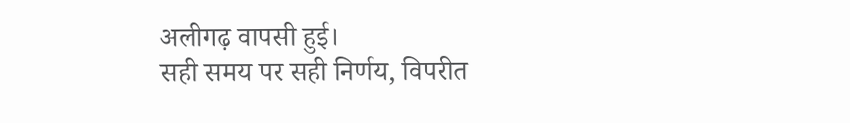अलीगढ़ वापसी हुई।
सही समय पर सही निर्णय, विपरीत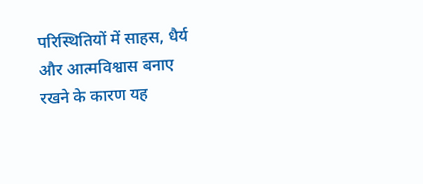परिस्थितियों में साहस, धैर्य और आत्मविश्वास बनाए रखने के कारण यह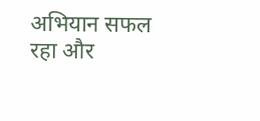अभियान सफल रहा और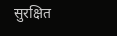सुरक्षित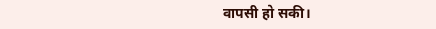वापसी हो सकी।